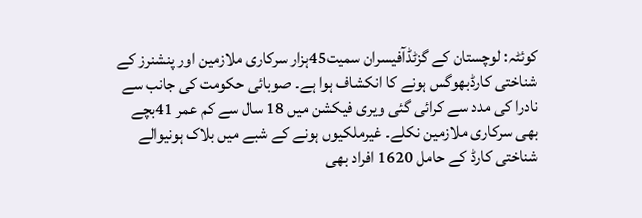کوئٹہ: لوچستان کے گزٹڈآفیسران سمیت45ہزار سرکاری ملازمین اور پنشنرز کے شناختی کارڈبھوگس ہونے کا انکشاف ہوا ہے۔ صوبائی حکومت کی جانب سے نادرا کی مدد سے کرائی گئی ویری فیکشن میں 18 سال سے کم عمر 41بچے بھی سرکاری ملازمین نکلے۔ غیرملکیوں ہونے کے شبے میں بلاک ہونیوالے شناختی کارڈ کے حامل 1620 افراد بھی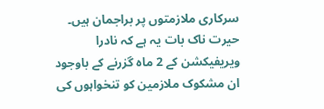سرکاری ملازمتوں پر براجمان ہیں۔
حیرت ناک بات یہ ہے کہ نادرا ویریفیکشن کے 2 ماہ گزرنے کے باوجود ان مشکوک ملازمین کو تنخواہوں کی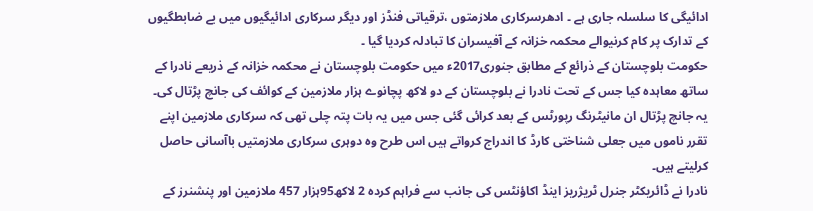ادائیگی کا سلسلہ جاری ہے ۔ ادھرسرکاری ملازمتوں ،ترقیاتی فنڈز اور دیگر سرکاری ادائیگیوں میں بے ضابطگیوں کے تدارک پر کام کرنیوالے محکمہ خزانہ کے آفیسران کا تبادلہ کردیا گیا ۔
حکومت بلوچستان کے ذرائع کے مطابق جنوری2017ء میں حکومت بلوچستان نے محکمہ خزانہ کے ذریعے نادرا کے ساتھ معاہدہ کیا جس کے تحت نادرا نے بلوچستان کے دو لاکھ پچانوے ہزار ملازمین کے کوائف کی جانچ پڑتال کی۔
یہ جانچ پڑتال ان مانیٹرنگ رپورٹس کے بعد کرائی گئی جس میں یہ بات پتہ چلی تھی کہ سرکاری ملازمین اپنے تقرر ناموں میں جعلی شناختی کارڈ کا اندراج کرواتے ہیں اس طرح وہ دوہری سرکاری ملازمتیں باآسانی حاصل کرلیتے ہیں۔
نادرا نے ڈائریکٹر جنرل ٹریژریز اینڈ اکاؤنٹس کی جانب سے فراہم کردہ 2 لاکھ95ہزار 457 ملازمین اور پنشنرز کے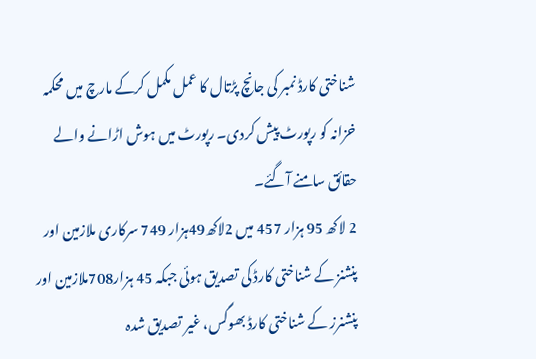شناختی کارڈ نمبر کی جانچ پڑتال کا عمل مکمل کرکے مارچ میں محکمہ خزانہ کو رپورٹ پیش کردی۔ رپورٹ میں ہوش اڑانے والے حقائق سامنے آگئے۔
2 لاکھ 95 ہزار 457 میں 2لاکھ49ہزار 749 سرکاری ملازمین اور پنشنز کے شناختی کارڈ کی تصدیق ہوئی جبکہ 45 ہزار708ملازمین اور پنشنرز کے شناختی کارڈ بھوگس، غیر تصدیق شدہ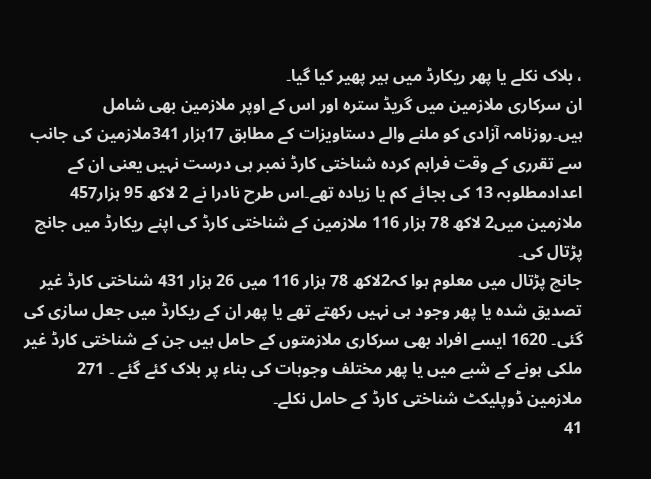، بلاک نکلے یا پھر ریکارڈ میں ہیر پھیر کیا گیا۔
ان سرکاری ملازمین میں گریڈ سترہ اور اس کے اوپر ملازمین بھی شامل ہیں۔روزنامہ آزادی کو ملنے والے دستاویزات کے مطابق 17ہزار 341ملازمین کی جانب سے تقرری کے وقت فراہم کردہ شناختی کارڈ نمبر ہی درست نہیں یعنی ان کے اعدادمطلوبہ 13 کی بجائے کم یا زیادہ تھے۔اس طرح نادرا نے 2 لاکھ 95 ہزار457 ملازمین میں2 لاکھ 78 ہزار 116 ملازمین کے شناختی کارڈ کی اپنے ریکارڈ میں جانچ پڑتال کی۔
جانچ پڑتال میں معلوم ہوا کہ2لاکھ 78 ہزار 116 میں 26 ہزار 431 شناختی کارڈ غیر تصدیق شدہ یا پھر وجود ہی نہیں رکھتے تھے یا پھر ان کے ریکارڈ میں جعل سازی کی گئی۔ 1620 ایسے افراد بھی سرکاری ملازمتوں کے حامل ہیں جن کے شناختی کارڈ غیر ملکی ہونے کے شبے میں یا پھر مختلف وجوہات کی بناء پر بلاک کئے گئے ۔ 271 ملازمین ڈوپلیکٹ شناختی کارڈ کے حامل نکلے۔
41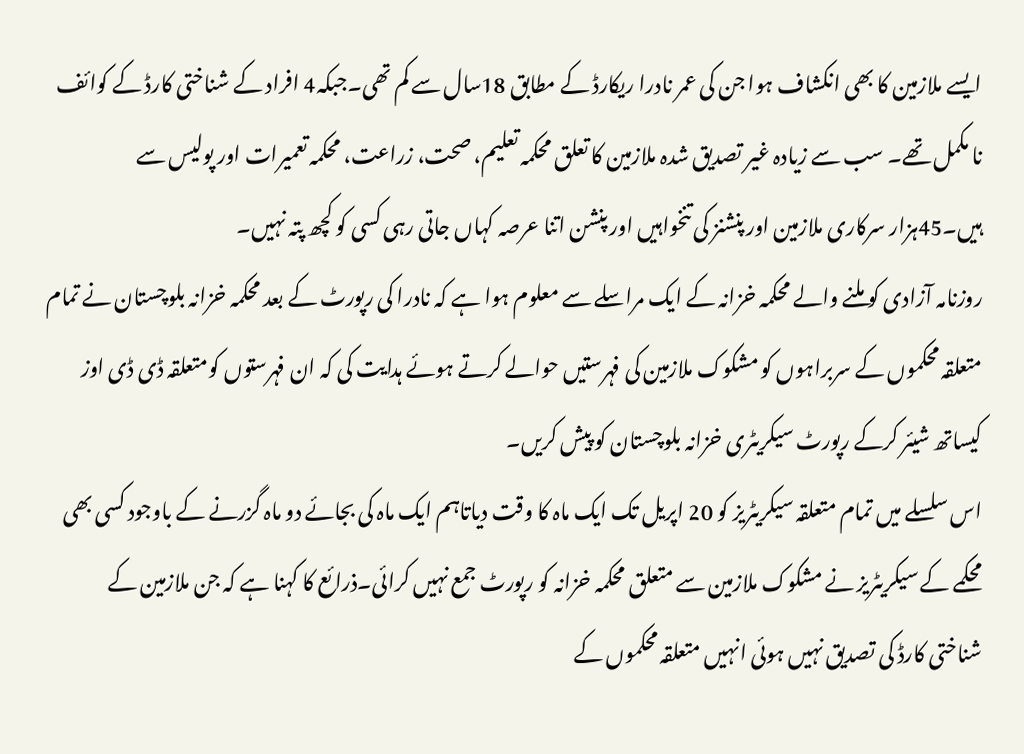ایسے ملازمین کا بھی انکشاف ہوا جن کی عمر نادرا ریکارڈ کے مطابق 18سال سے کم تھی۔جبکہ4 افراد کے شناختی کارڈ کے کوائف نا مکمل تھے۔ سب سے زیادہ غیر تصدیق شدہ ملازمین کا تعلق محکمہ تعلیم، صحت، زراعت، محکمہ تعمیرات اور پولیس سے ہیں۔45ہزار سرکاری ملازمین اور پنشنز کی تنخواہیں اور پنشن اتنا عرصہ کہاں جاتی رہی کسی کو کچھ پتہ نہیں۔
روزنامہ آزادی کو ملنے والے محکمہ خزانہ کے ایک مراسلے سے معلوم ہوا ہے کہ نادرا کی رپورٹ کے بعد محکمہ خزانہ بلوچستان نے تمام متعلقہ محکموں کے سربراہوں کو مشکوک ملازمین کی فہرستیں حوالے کرتے ہوئے ہدایت کی کہ ان فہرستوں کومتعلقہ ڈی ڈی اوز کیساتھ شیئر کرکے رپورٹ سیکریٹری خزانہ بلوچستان کو پیش کریں۔
اس سلسلے میں تمام متعلقہ سیکریٹریز کو 20 اپریل تک ایک ماہ کا وقت دیاتاہم ایک ماہ کی بجائے دو ماہ گزرنے کے باوجود کسی بھی محکمے کے سیکریٹریز نے مشکوک ملازمین سے متعلق محکمہ خزانہ کو رپورٹ جمع نہیں کرائی۔ذرائع کا کہنا ہے کہ جن ملازمین کے شناختی کارڈ کی تصدیق نہیں ہوئی انہیں متعلقہ محکموں کے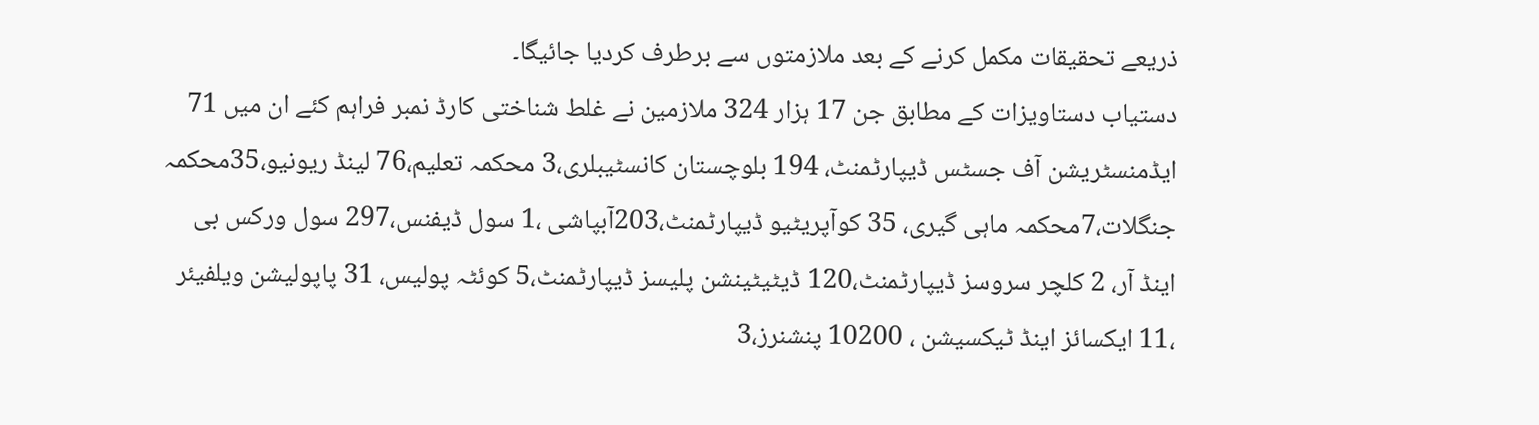ذریعے تحقیقات مکمل کرنے کے بعد ملازمتوں سے برطرف کردیا جائیگا۔
دستیاب دستاویزات کے مطابق جن 17 ہزار 324 ملازمین نے غلط شناختی کارڈ نمبر فراہم کئے ان میں 71 ایڈمنسٹریشن آف جسٹس ڈیپارٹمنٹ، 194 بلوچستان کانسٹیبلری،3 محکمہ تعلیم،76 لینڈ ریونیو،35محکمہ جنگلات،7محکمہ ماہی گیری، 35 کوآپریٹیو ڈیپارٹمنٹ،203آبپاشی ،1 سول ڈیفنس،297 سول ورکس بی اینڈ آر، 2 کلچر سروسز ڈیپارٹمنٹ،120 ڈیٹیٹینشن پلیسز ڈیپارٹمنٹ،5 کوئٹہ پولیس، 31 پاپولیشن ویلفیئر ،11 ایکسائز اینڈ ٹیکسیشن ، 10200 پنشنرز،3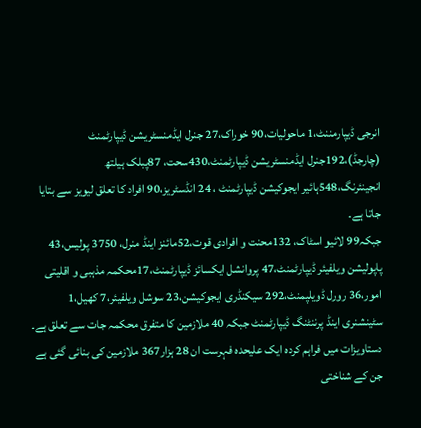انرجی ڈیپارمننٹ،1 ماحولیات،90 خوراک،27 جنرل ایڈمنسٹریشن ڈیپارٹمنٹ (چارجڈ)،192جنرل ایڈمنسٹریشن ڈیپارٹمنٹ،430سحت، 87پبلک ہیلتھ انجینئرنگ،548ہائیر ایجوکیشن ڈیپارٹمنٹ ، 24 انڈسٹریز،90 افراد کا تعلق لیویز سے بتایا جاتا ہے۔
جبکہ99 لائیو اسٹاک، 132محنت و افرادی قوت،52مائنز اینڈ منرل، 3750 پولیس،43 پاپولیشن ویلفیئر ڈیپارٹمنٹ،47 پروانشل ایکسائز ڈیپارٹمنٹ،17محکمہ مذہبی و اقلیتی امور،36 رورل ڈویلپمنٹ،292 سیکنڈری ایجوکیشن،23 سوشل ویلفیئر،7 کھیل،1 سٹینشنری اینڈ پرننٹنگ ڈیپارٹمنٹ جبکہ 40 ملازمین کا متفرق محکمہ جات سے تعلق ہے۔
دستاویزات میں فراہم کردہ ایک علیحدہ فہرست ان 28 ہزار367 ملازمین کی بنائی گئی ہے جن کے شناختی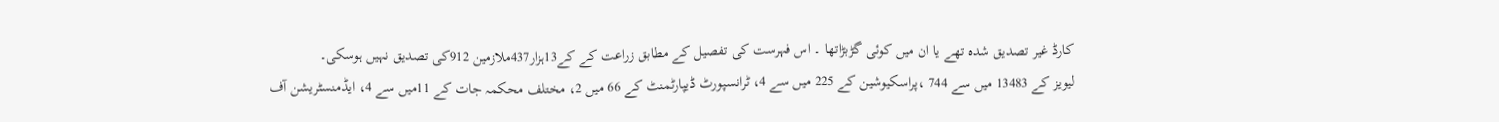کارڈ غیر تصدیق شدہ تھے یا ان میں کوئی گڑبڑاتھا ۔ اس فہرست کی تفصیل کے مطابق زراعت کے کے13ہزار437ملازمین 912کی تصدیق نہیں ہوسکی۔
لیویز کے 13483 میں سے 744 ،پراسکیوشین کے 225 میں سے 4، ٹرانسپورٹ ڈیپارٹمنٹ کے 66 میں 2، مختلف محکمہ جات کے 11میں سے 4، ایڈمنسٹریشن آف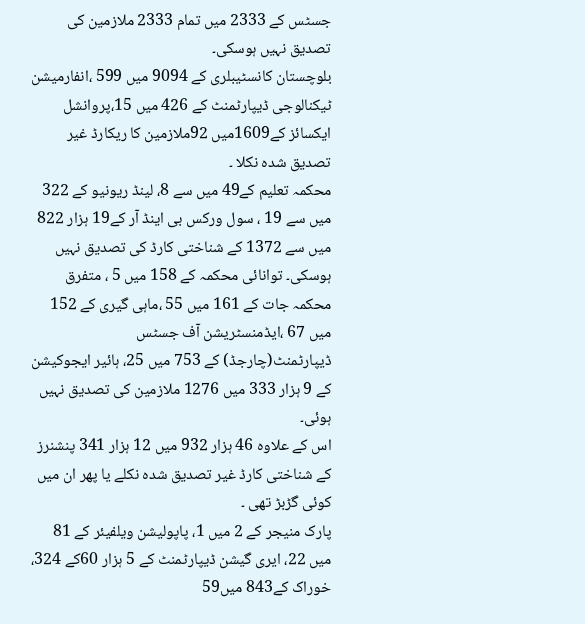جسٹس کے 2333 میں تمام 2333 ملازمین کی تصدیق نہیں ہوسکی۔
بلوچستان کانسٹیبلری کے 9094 میں 599 ،انفارمیشن ٹیکنالوجی ڈیپارٹمنٹ کے 426 میں 15،پروانشل ایکسائز کے1609میں 92ملازمین کا ریکارڈ غیر تصدیق شدہ نکلا ۔
محکمہ تعلیم کے49 میں سے 8، لینڈ ریونیو کے 322 میں سے 19 ، سول ورکس بی اینڈ آر کے19 ہزار 822 میں سے 1372 کے شناختی کارڈ کی تصدیق نہیں ہوسکی۔ توانائی محکمہ کے 158 میں 5 ، متفرق محکمہ جات کے 161 میں 55 ،ماہی گیری کے 152 میں 67 ،ایڈمنسٹریشن آف جسٹس ڈیپارٹمنٹ(چارجڈ) کے 753 میں 25، ہائیر ایجوکیشن کے 9 ہزار 333 میں 1276 ملازمین کی تصدیق نہیں ہوئی۔
اس کے علاوہ 46 ہزار 932 میں 12 ہزار 341 پنشنرز کے شناختی کارڈ غیر تصدیق شدہ نکلے یا پھر ان میں کوئی گڑبڑ تھی ۔
پارک منیجر کے 2 میں 1، پاپولیشن ویلفیئر کے 81 میں 22، ایری گیشن ڈیپارٹمنٹ کے 5 ہزار 60کے 324، خوراک کے843 میں59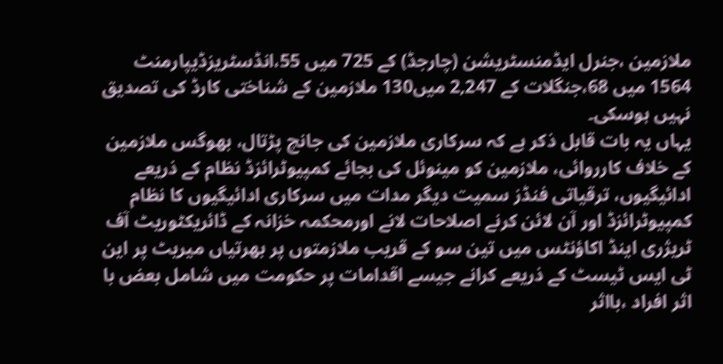ملازمین ،جنرل ایڈمنسٹریشن (چارجڈ) کے 725 میں 55،انڈسٹریزڈیپارمنٹ 1564 میں 68،جنگلات کے 2,247 میں130 ملازمین کے شناختی کارڈ کی تصدیق نہیں ہوسکی۔
یہاں یہ بات قابل ذکر ہے کہ سرکاری ملازمین کی جانچ پڑتال، بھوگس ملازمین کے خلاف کارروائی، ملازمین کو مینوئل کی بجائے کمپیوٹرائزڈ نظام کے ذریعے ادائیگیوں، ترقیاتی فنڈز سمیت دیگر مدات میں سرکاری ادائیگیوں کا نظام کمپیوٹرائزڈ اور آن لائن کرنے اصلاحات لانے اورمحکمہ خزانہ کے ڈائریکٹوریٹ آف ٹریژری اینڈ اکاؤنٹس میں تین سو کے قریب ملازمتوں پر بھرتیاں میریٹ پر این ٹی ایس ٹیسٹ کے ذریعے کرانے جیسے اقدامات پر حکومت میں شامل بعض با اثر افراد ،بااثر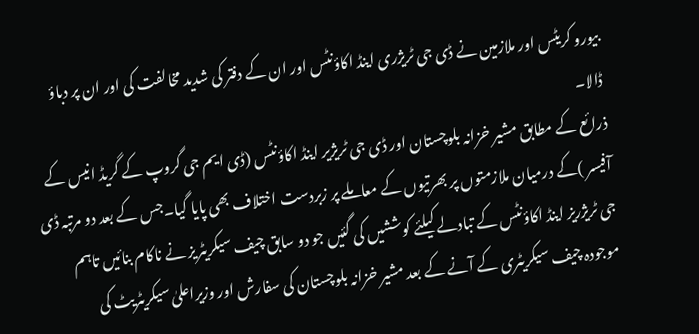بیورو کریٹس اور ملازمین نے ڈی جی ٹریژری اینڈ اکاؤنٹس اور ان کے دفتر کی شدید مخالفت کی اور ان پر دباؤ ڈالا۔
ذرائع کے مطابق مشیر خزانہ بلوچستان اور ڈی جی ٹریژیر اینڈ اکاؤنٹس (ڈی ایم جی گروپ کے گریڈ انیس کے آفیسر )کے درمیان ملازمتوں پر بھرتیوں کے معاملے پر زبردست اختلاف بھی پایا گیا۔جس کے بعد دو مرتبہ ڈی جی ٹریژریز اینڈ اکاؤنٹس کے تبادلے کیلئے کوششیں کی گئیں جو دو سابق چیف سیکریٹریز نے ناکام بنائیں تاہم موجودہ چیف سیکریٹری کے آنے کے بعد مشیر خزانہ بلوچستان کی سفارش اور وزیراعلیٰ سیکریٹریٹ کی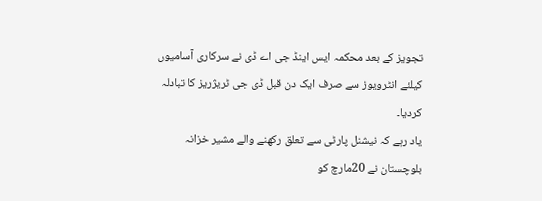تجویز کے بعد محکمہ ایس اینڈ جی اے ڈی نے سرکاری آسامیوں کیلئے انٹرویوز سے صرف ایک دن قبل ڈی جی ٹریژریز کا تبادلہ کردیا۔
یاد رہے کہ نیشنل پارٹی سے تعلق رکھنے والے مشیر خزانہ بلوچستان نے 20مارچ کو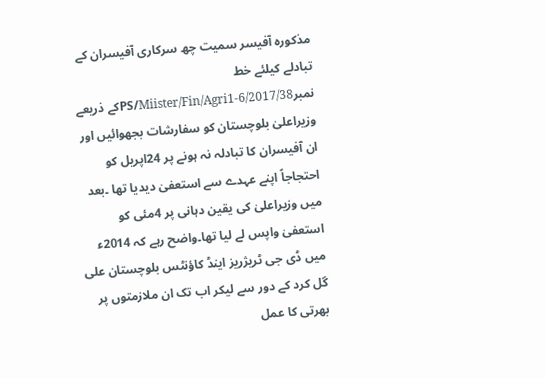مذکورہ آفیسر سمیت چھ سرکاری آفیسران کے تبادلے کیلئے خط نمبرPS/Miister/Fin/Agri1-6/2017/38کے ذریعے وزیراعلیٰ بلوچستان کو سفارشات بجھوائیں اور ان آفیسران کا تبادلہ نہ ہونے پر 24اپریل کو احتجاجاً اپنے عہدے سے استعفیٰ دیدیا تھا ۔بعد میں وزیراعلیٰ کی یقین دہانی پر 4مئی کو استعفیٰ واپس لے لیا تھا۔واضح رہے کہ 2014ء میں ڈی جی ٹریژریز اینڈ کاؤنٹس بلوچستان علی گل کرد کے دور سے لیکر اب تک ان ملازمتوں پر بھرتی کا عمل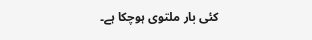کئی بار ملتوی ہوچکا ہے۔